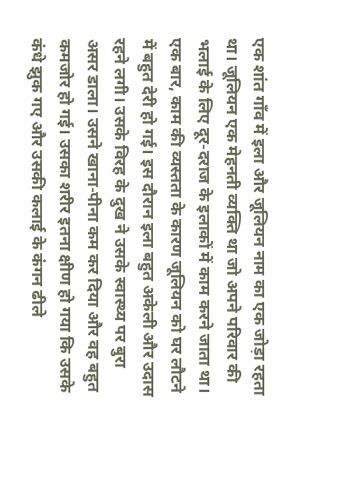एक शांत गाँव में इला और जूलियन नाम का एक जोड़ा रहता था। जूलियन एक मेहनती व्यक्ति था जो अपने परिवार की भलाई के लिए दूर-दराज के इलाकों में काम करने जाता था। एक बार, काम की व्यस्तता के कारण जूलियन को घर लौटने में बहुत देरी हो गई। इस दौरान इला बहुत अकेली और उदास रहने लगी। उसके विरह के दुख ने उसके स्वास्थ्य पर बुरा असर डाला। उसने खाना-पीना कम कर दिया और वह बहुत कमजोर हो गई। उसका शरीर इतना क्षीण हो गया कि उसके कंधे झुक गए और उसकी कलाई के कंगन ढीले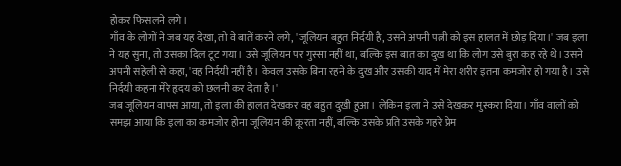होकर फिसलने लगे।
गाँव के लोगों ने जब यह देखा, तो वे बातें करने लगे, 'जूलियन बहुत निर्दयी है, उसने अपनी पत्नी को इस हालत में छोड़ दिया।' जब इला ने यह सुना, तो उसका दिल टूट गया। उसे जूलियन पर गुस्सा नहीं था, बल्कि इस बात का दुख था कि लोग उसे बुरा कह रहे थे। उसने अपनी सहेली से कहा, 'वह निर्दयी नहीं है। केवल उसके बिना रहने के दुख और उसकी याद में मेरा शरीर इतना कमजोर हो गया है। उसे निर्दयी कहना मेरे हृदय को छलनी कर देता है।'
जब जूलियन वापस आया, तो इला की हालत देखकर वह बहुत दुखी हुआ। लेकिन इला ने उसे देखकर मुस्करा दिया। गाँव वालों को समझ आया कि इला का कमजोर होना जूलियन की क्रूरता नहीं, बल्कि उसके प्रति उसके गहरे प्रेम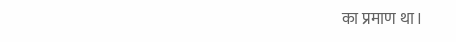का प्रमाण था।